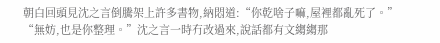朝白回頭見沈之言倒騰架上許多書物,納悶道:“你乾啥子嘛,屋裡都亂死了。”
“無妨,也是你整理。”沈之言一時冇改過來,說話都有文縐縐那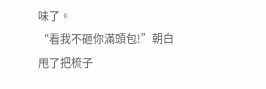味了。
“看我不砸你滿頭包!”朝白甩了把梳子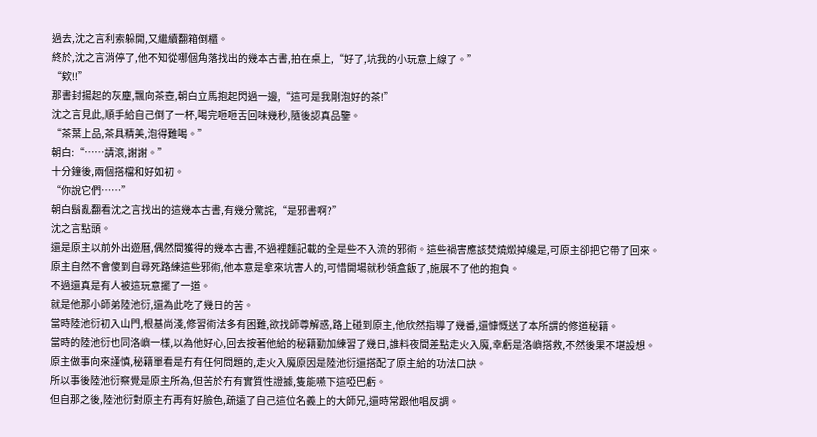過去,沈之言利索躲開,又繼續翻箱倒櫃。
終於,沈之言消停了,他不知從哪個角落找出的幾本古書,拍在桌上,“好了,坑我的小玩意上線了。”
“欸!!”
那書封揚起的灰塵,飄向茶壺,朝白立馬抱起閃過一邊,“這可是我剛泡好的茶!”
沈之言見此,順手給自己倒了一杯,喝完咂咂舌回味幾秒,隨後認真品鑒。
“茶葉上品,茶具精美,泡得難喝。”
朝白:“……請滾,謝謝。”
十分鐘後,兩個搭檔和好如初。
“你說它們……”
朝白鬍亂翻看沈之言找出的這幾本古書,有幾分驚詫,“是邪書啊?”
沈之言點頭。
還是原主以前外出遊曆,偶然間獲得的幾本古書,不過裡麵記載的全是些不入流的邪術。這些禍害應該焚燒燬掉纔是,可原主卻把它帶了回來。
原主自然不會傻到自尋死路練這些邪術,他本意是拿來坑害人的,可惜開場就秒領盒飯了,施展不了他的抱負。
不過還真是有人被這玩意擺了一道。
就是他那小師弟陸池衍,還為此吃了幾日的苦。
當時陸池衍初入山門,根基尚淺,修習術法多有困難,欲找師尊解惑,路上碰到原主,他欣然指導了幾番,還慷慨送了本所謂的修道秘籍。
當時的陸池衍也同洛嶼一樣,以為他好心,回去按著他給的秘籍勤加練習了幾日,誰料夜間差點走火入魔,幸虧是洛嶼搭救,不然後果不堪設想。
原主做事向來謹慎,秘籍單看是冇有任何問題的,走火入魔原因是陸池衍還搭配了原主給的功法口訣。
所以事後陸池衍察覺是原主所為,但苦於冇有實質性證據,隻能嚥下這啞巴虧。
但自那之後,陸池衍對原主冇再有好臉色,疏遠了自己這位名義上的大師兄,還時常跟他唱反調。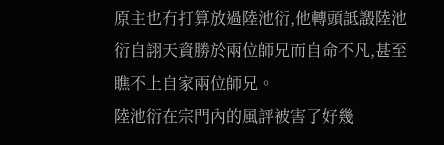原主也冇打算放過陸池衍,他轉頭詆譭陸池衍自詡天資勝於兩位師兄而自命不凡,甚至瞧不上自家兩位師兄。
陸池衍在宗門內的風評被害了好幾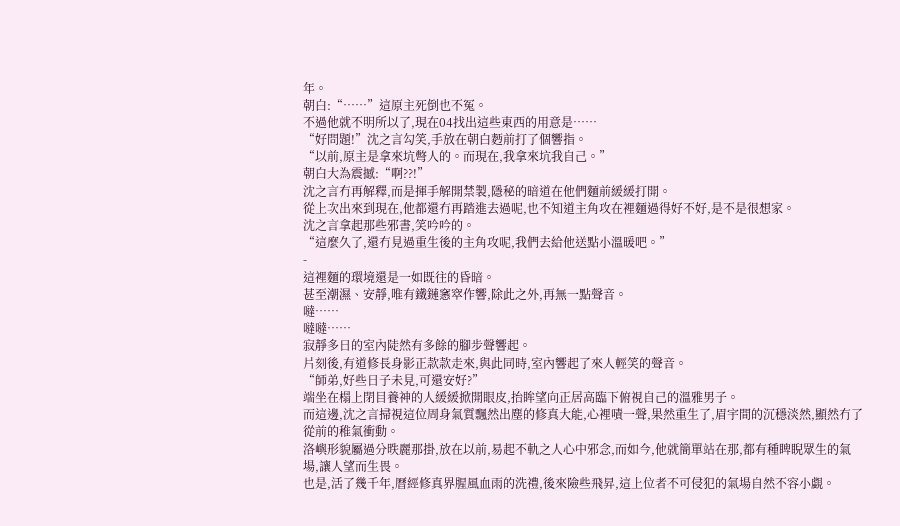年。
朝白:“……”這原主死倒也不冤。
不過他就不明所以了,現在04找出這些東西的用意是……
“好問題!”沈之言勾笑,手放在朝白麪前打了個響指。
“以前,原主是拿來坑彆人的。而現在,我拿來坑我自己。”
朝白大為震撼:“啊??!”
沈之言冇再解釋,而是揮手解開禁製,隱秘的暗道在他們麵前緩緩打開。
從上次出來到現在,他都還冇再踏進去過呢,也不知道主角攻在裡麵過得好不好,是不是很想家。
沈之言拿起那些邪書,笑吟吟的。
“這麼久了,還冇見過重生後的主角攻呢,我們去給他送點小溫暖吧。”
-
這裡麵的環境還是一如既往的昏暗。
甚至潮濕、安靜,唯有鐵鏈窸窣作響,除此之外,再無一點聲音。
噠……
噠噠……
寂靜多日的室內陡然有多餘的腳步聲響起。
片刻後,有道修長身影正款款走來,與此同時,室內響起了來人輕笑的聲音。
“師弟,好些日子未見,可還安好?”
端坐在榻上閉目養神的人緩緩掀開眼皮,抬眸望向正居高臨下俯視自己的溫雅男子。
而這邊,沈之言掃視這位周身氣質飄然出塵的修真大能,心裡嘖一聲,果然重生了,眉宇間的沉穩淡然,顯然冇了從前的稚氣衝動。
洛嶼形貌屬過分昳麗那掛,放在以前,易起不軌之人心中邪念,而如今,他就簡單站在那,都有種睥睨眾生的氣場,讓人望而生畏。
也是,活了幾千年,曆經修真界腥風血雨的洗禮,後來險些飛昇,這上位者不可侵犯的氣場自然不容小覷。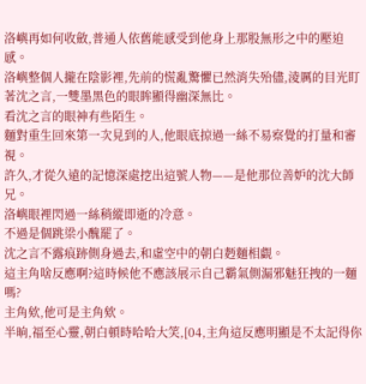洛嶼再如何收斂,普通人依舊能感受到他身上那股無形之中的壓迫感。
洛嶼整個人攏在陰影裡,先前的慌亂驚懼已然消失殆儘,淩厲的目光盯著沈之言,一雙墨黑色的眼眸顯得幽深無比。
看沈之言的眼神有些陌生。
麵對重生回來第一次見到的人,他眼底掠過一絲不易察覺的打量和審視。
許久,才從久遠的記憶深處挖出這號人物——是他那位善妒的沈大師兄。
洛嶼眼裡閃過一絲稍縱即逝的冷意。
不過是個跳梁小醜罷了。
沈之言不露痕跡側身過去,和虛空中的朝白麪麵相覷。
這主角啥反應啊?這時候他不應該展示自己霸氣側漏邪魅狂拽的一麵嗎?
主角欸,他可是主角欸。
半晌,福至心靈,朝白頓時哈哈大笑,[04,主角這反應明顯是不太記得你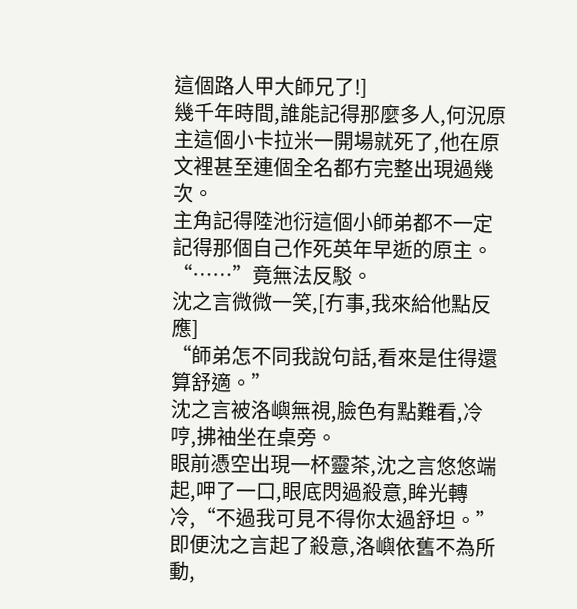這個路人甲大師兄了!]
幾千年時間,誰能記得那麼多人,何況原主這個小卡拉米一開場就死了,他在原文裡甚至連個全名都冇完整出現過幾次。
主角記得陸池衍這個小師弟都不一定記得那個自己作死英年早逝的原主。
“……”竟無法反駁。
沈之言微微一笑,[冇事,我來給他點反應]
“師弟怎不同我說句話,看來是住得還算舒適。”
沈之言被洛嶼無視,臉色有點難看,冷哼,拂袖坐在桌旁。
眼前憑空出現一杯靈茶,沈之言悠悠端起,呷了一口,眼底閃過殺意,眸光轉冷,“不過我可見不得你太過舒坦。”
即便沈之言起了殺意,洛嶼依舊不為所動,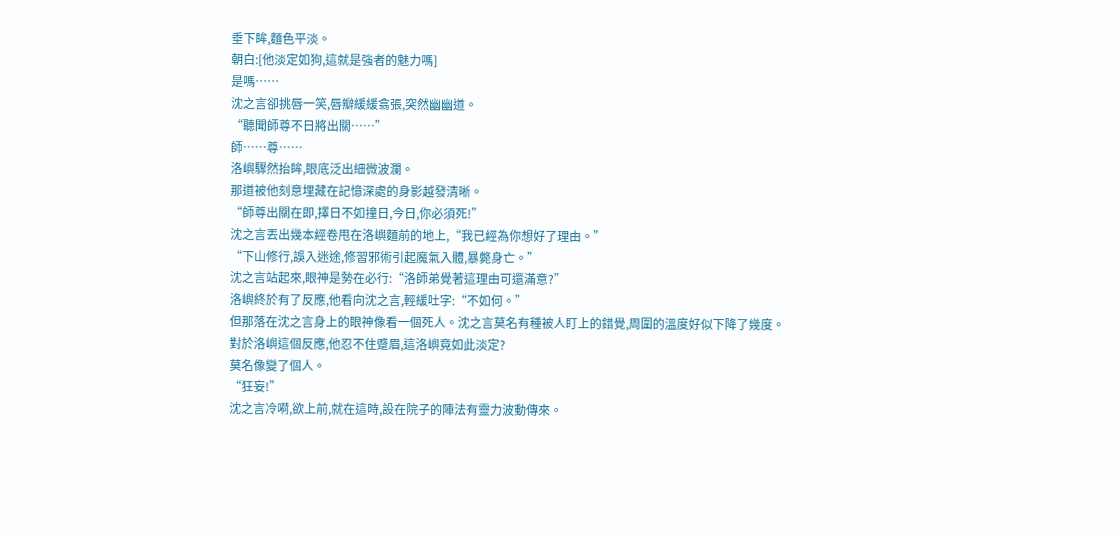垂下眸,麵色平淡。
朝白:[他淡定如狗,這就是強者的魅力嗎]
是嗎……
沈之言卻挑唇一笑,唇瓣緩緩翕張,突然幽幽道。
“聽聞師尊不日將出關……”
師……尊……
洛嶼驟然抬眸,眼底泛出細微波瀾。
那道被他刻意埋藏在記憶深處的身影越發清晰。
“師尊出關在即,擇日不如撞日,今日,你必須死!”
沈之言丟出幾本經卷甩在洛嶼麵前的地上,“我已經為你想好了理由。”
“下山修行,誤入迷途,修習邪術引起魔氣入體,暴斃身亡。”
沈之言站起來,眼神是勢在必行:“洛師弟覺著這理由可還滿意?”
洛嶼終於有了反應,他看向沈之言,輕緩吐字:“不如何。”
但那落在沈之言身上的眼神像看一個死人。沈之言莫名有種被人盯上的錯覺,周圍的溫度好似下降了幾度。
對於洛嶼這個反應,他忍不住蹙眉,這洛嶼竟如此淡定?
莫名像變了個人。
“狂妄!”
沈之言冷嗬,欲上前,就在這時,設在院子的陣法有靈力波動傳來。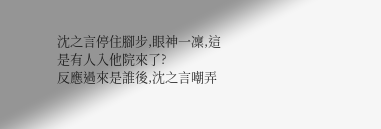沈之言停住腳步,眼神一凜,這是有人入他院來了?
反應過來是誰後,沈之言嘲弄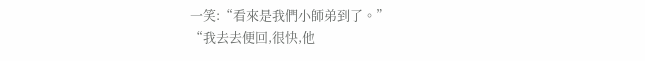一笑:“看來是我們小師弟到了。”
“我去去便回,很快,他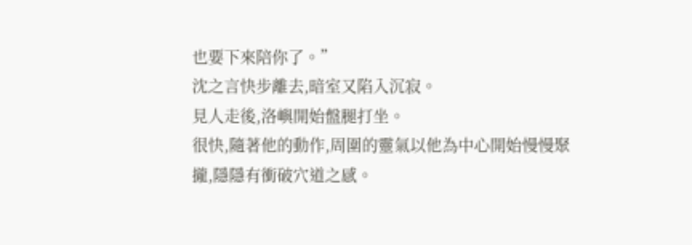也要下來陪你了。”
沈之言快步離去,暗室又陷入沉寂。
見人走後,洛嶼開始盤腿打坐。
很快,隨著他的動作,周圍的靈氣以他為中心開始慢慢聚攏,隱隱有衝破穴道之感。